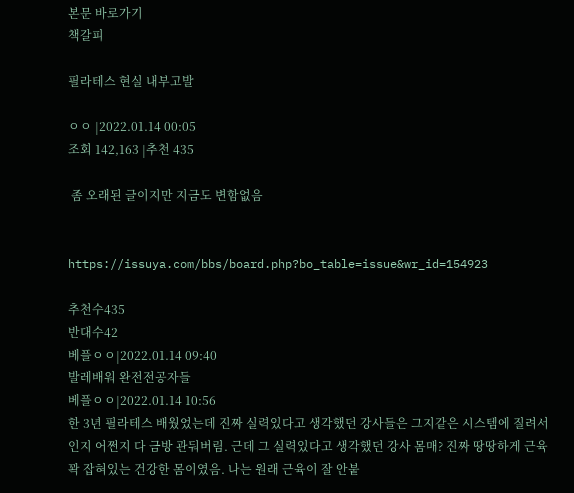본문 바로가기
책갈피

필라테스 현실 내부고발

ㅇㅇ |2022.01.14 00:05
조회 142,163 |추천 435

 좀 오래된 글이지만 지금도 변함없음


https://issuya.com/bbs/board.php?bo_table=issue&wr_id=154923

추천수435
반대수42
베플ㅇㅇ|2022.01.14 09:40
발레배워 완전전공자들
베플ㅇㅇ|2022.01.14 10:56
한 3년 필라테스 배웠었는데 진짜 실력있다고 생각했던 강사들은 그지같은 시스템에 질려서인지 어쩐지 다 금방 관둬버림. 근데 그 실력있다고 생각했던 강사 몸매? 진짜 땅땅하게 근육 꽉 잡혀있는 건강한 몸이였음. 나는 원래 근육이 잘 안붙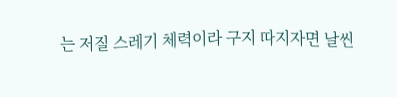는 저질 스레기 체력이라 구지 따지자면 날씬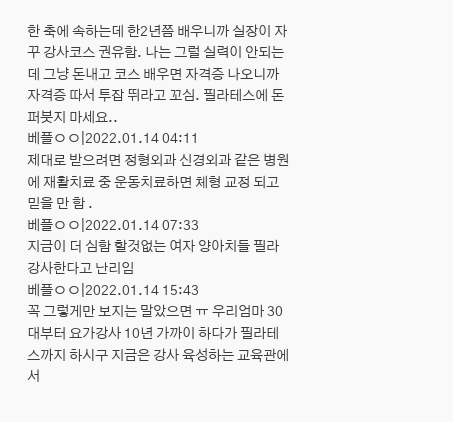한 축에 속하는데 한2년쯤 배우니까 실장이 자꾸 강사코스 권유함. 나는 그럴 실력이 안되는데 그냥 돈내고 코스 배우면 자격증 나오니까 자격증 따서 투잡 뛰라고 꼬심. 필라테스에 돈 퍼붓지 마세요..
베플ㅇㅇ|2022.01.14 04:11
제대로 받으려면 정형외과 신경외과 같은 병원에 재활치료 중 운동치료하면 체형 교정 되고 믿을 만 함 .
베플ㅇㅇ|2022.01.14 07:33
지금이 더 심함 할것없는 여자 양아치들 필라 강사한다고 난리임
베플ㅇㅇ|2022.01.14 15:43
꼭 그렇게만 보지는 말았으면 ㅠ 우리엄마 30대부터 요가강사 10년 가까이 하다가 필라테스까지 하시구 지금은 강사 육성하는 교육관에서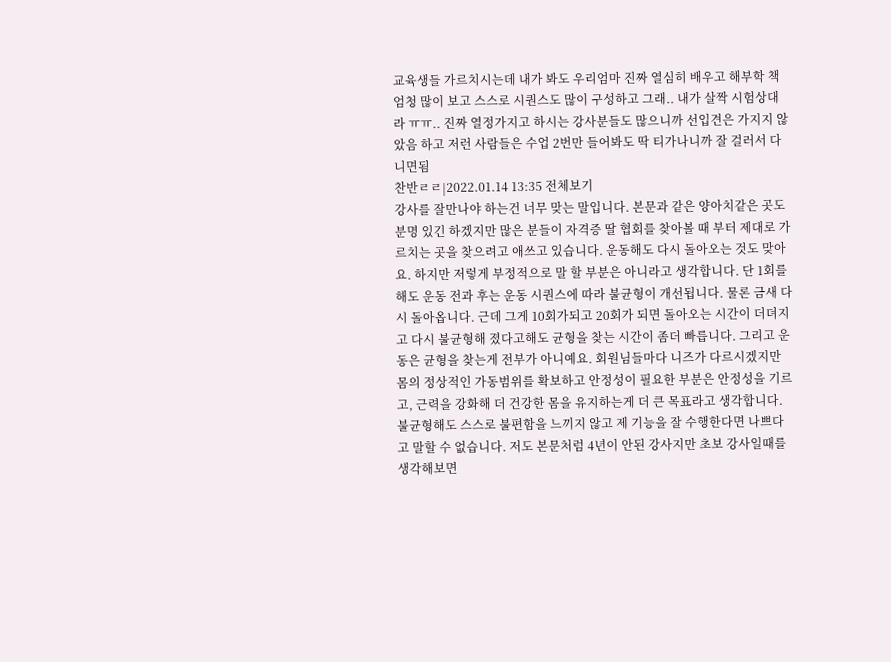교육생들 가르치시는데 내가 봐도 우리엄마 진짜 열심히 배우고 해부학 책 엄청 많이 보고 스스로 시퀀스도 많이 구성하고 그래.. 내가 살짝 시험상대라 ㅠㅠ.. 진짜 열정가지고 하시는 강사분들도 많으니까 선입견은 가지지 않았음 하고 저런 사람들은 수업 2번만 들어봐도 딱 티가나니까 잘 걸러서 다니면됨
찬반ㄹㄹ|2022.01.14 13:35 전체보기
강사를 잘만나야 하는건 너무 맞는 말입니다. 본문과 같은 양아치같은 곳도 분명 있긴 하겠지만 많은 분들이 자격증 딸 협회를 찾아볼 때 부터 제대로 가르치는 곳을 찾으려고 애쓰고 있습니다. 운동해도 다시 돌아오는 것도 맞아요. 하지만 저렇게 부정적으로 말 할 부분은 아니라고 생각합니다. 단 1회를 해도 운동 전과 후는 운동 시퀀스에 따라 불균형이 개선됩니다. 물론 금새 다시 돌아옵니다. 근데 그게 10회가되고 20회가 되면 돌아오는 시간이 더뎌지고 다시 불균형해 졌다고해도 균형을 찾는 시간이 좀더 빠릅니다. 그리고 운동은 균형을 찾는게 전부가 아니예요. 회원님들마다 니즈가 다르시겠지만 몸의 정상적인 가동범위를 확보하고 안정성이 필요한 부분은 안정성을 기르고, 근력을 강화해 더 건강한 몸을 유지하는게 더 큰 목표라고 생각합니다. 불균형해도 스스로 불편함을 느끼지 않고 제 기능을 잘 수행한다면 나쁘다고 말할 수 없습니다. 저도 본문처럼 4년이 안된 강사지만 초보 강사일때를 생각해보면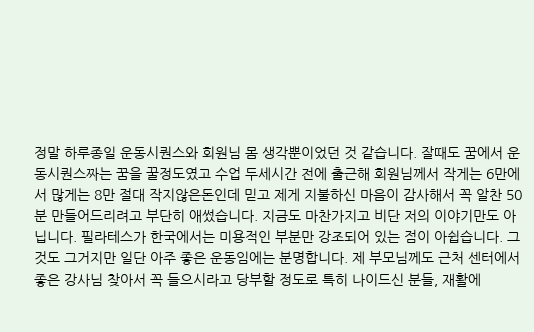정말 하루종일 운동시퀀스와 회원님 몸 생각뿐이었던 것 같습니다. 잘때도 꿈에서 운동시퀀스짜는 꿈을 꿀정도였고 수업 두세시간 전에 출근해 회원님께서 작게는 6만에서 많게는 8만 절대 작지않은돈인데 믿고 제게 지불하신 마음이 감사해서 꼭 알찬 50분 만들어드리려고 부단히 애썼습니다. 지금도 마찬가지고 비단 저의 이야기만도 아닙니다. 필라테스가 한국에서는 미용적인 부분만 강조되어 있는 점이 아쉽습니다. 그것도 그거지만 일단 아주 좋은 운동임에는 분명합니다. 제 부모님께도 근처 센터에서 좋은 강사님 찾아서 꼭 들으시라고 당부할 정도로 특히 나이드신 분들, 재활에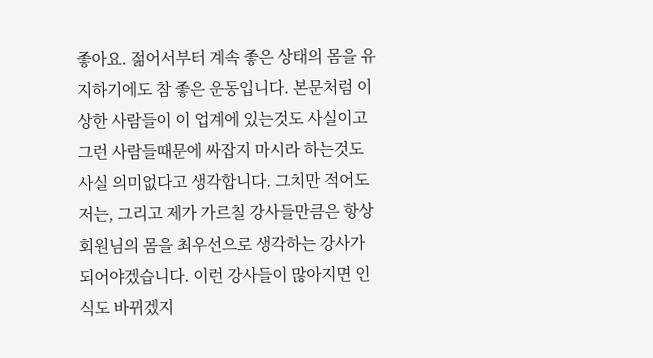좋아요. 젊어서부터 계속 좋은 상태의 몸을 유지하기에도 참 좋은 운동입니다. 본문처럼 이상한 사람들이 이 업계에 있는것도 사실이고 그런 사람들때문에 싸잡지 마시라 하는것도 사실 의미없다고 생각합니다. 그치만 적어도 저는, 그리고 제가 가르칠 강사들만큼은 항상 회원님의 몸을 최우선으로 생각하는 강사가 되어야겠습니다. 이런 강사들이 많아지면 인식도 바뀌겠지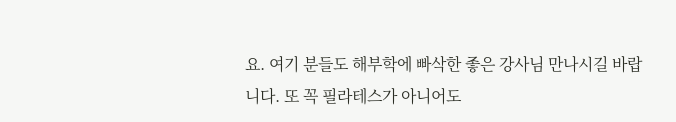요. 여기 분들도 해부학에 빠삭한 좋은 강사님 만나시길 바랍니다. 또 꼭 필라테스가 아니어도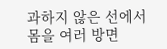과하지 않은 선에서 몸을 여러 방면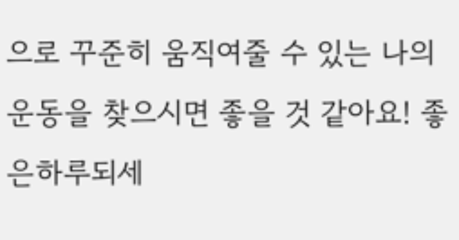으로 꾸준히 움직여줄 수 있는 나의 운동을 찾으시면 좋을 것 같아요! 좋은하루되세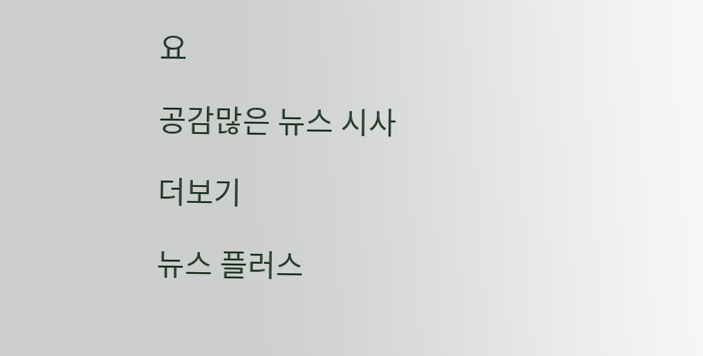요

공감많은 뉴스 시사

더보기

뉴스 플러스